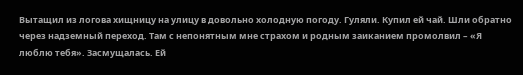Вытащил из логова хищницу на улицу в довольно холодную погоду. Гуляли. Купил ей чай. Шли обратно через надземный переход. Там с непонятным мне страхом и родным заиканием промолвил – «Я люблю тебя». Засмущалась. Ей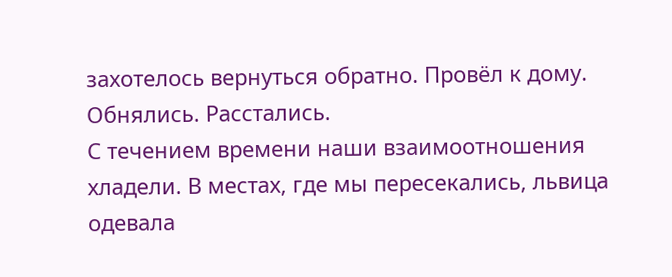захотелось вернуться обратно. Провёл к дому. Обнялись. Расстались.
С течением времени наши взаимоотношения хладели. В местах, где мы пересекались, львица одевала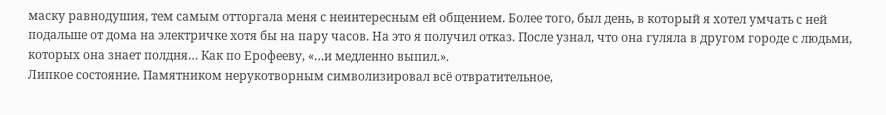маску равнодушия, тем самым отторгала меня с неинтересным ей общением. Более того, был день, в который я хотел умчать с ней подальше от дома на электричке хотя бы на пару часов. На это я получил отказ. После узнал, что она гуляла в другом городе с людьми, которых она знает полдня… Как по Ерофееву, «…и медленно выпил.».
Липкое состояние. Памятником нерукотворным символизировал всё отвратительное,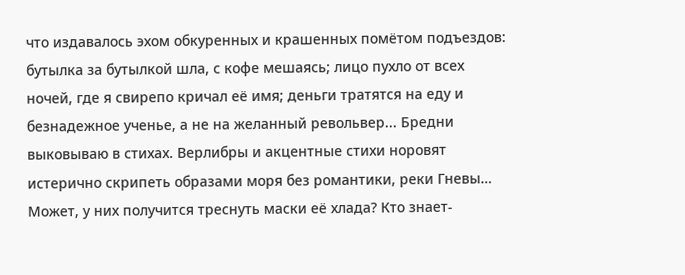что издавалось эхом обкуренных и крашенных помётом подъездов: бутылка за бутылкой шла, с кофе мешаясь; лицо пухло от всех ночей, где я свирепо кричал её имя; деньги тратятся на еду и безнадежное ученье, а не на желанный револьвер... Бредни выковываю в стихах. Верлибры и акцентные стихи норовят истерично скрипеть образами моря без романтики, реки Гневы… Может, у них получится треснуть маски её хлада? Кто знает-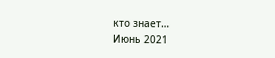кто знает…
Июнь 2021